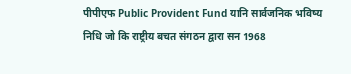पीपीएफ Public Provident Fund यानि सार्वजनिक भविष्य निधि जो कि राष्ट्रीय बचत संगठन द्वारा सन 1968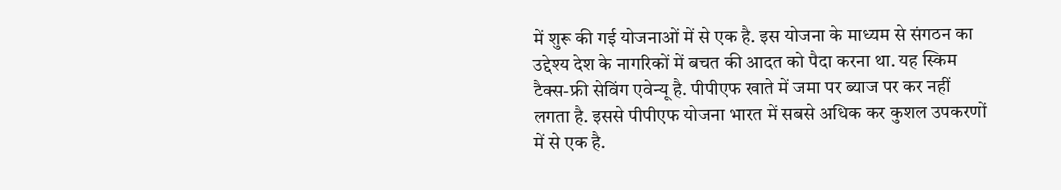में शुरू की गई योजनाओं में से एक है. इस योजना के माध्यम से संगठन का उद्देश्य देश के नागरिकों में बचत की आदत को पैदा करना था. यह स्किम टैक्स-फ्री सेविंग एवेन्यू है. पीपीएफ खाते में जमा पर ब्याज पर कर नहीं लगता है. इससे पीपीएफ योजना भारत में सबसे अधिक कर कुशल उपकरणों में से एक है.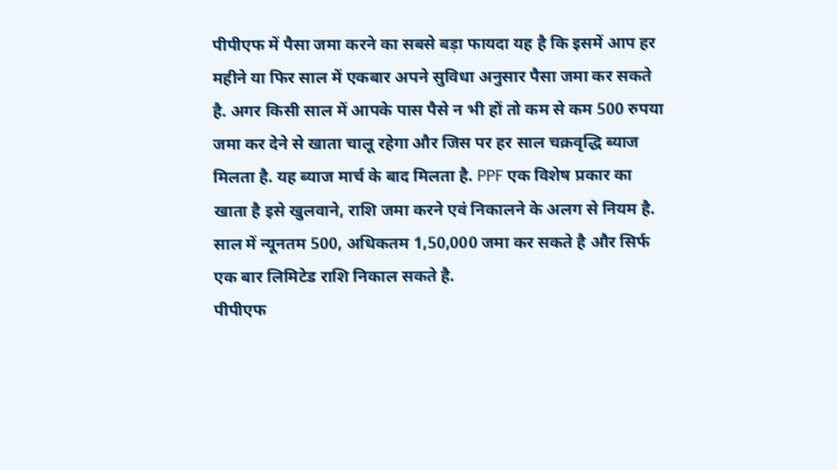पीपीएफ में पैसा जमा करने का सबसे बड़ा फायदा यह है कि इसमें आप हर महीने या फिर साल में एकबार अपने सुविधा अनुसार पैसा जमा कर सकते है. अगर किसी साल में आपके पास पैसे न भी हों तो कम से कम 500 रुपया जमा कर देने से खाता चालू रहेगा और जिस पर हर साल चक्रवृद्धि ब्याज मिलता है. यह ब्याज मार्च के बाद मिलता है. PPF एक विशेष प्रकार का खाता है इसे खुलवाने, राशि जमा करने एवं निकालने के अलग से नियम है. साल में न्यूनतम 500, अधिकतम 1,50,000 जमा कर सकते है और सिर्फ एक बार लिमिटेड राशि निकाल सकते है.
पीपीएफ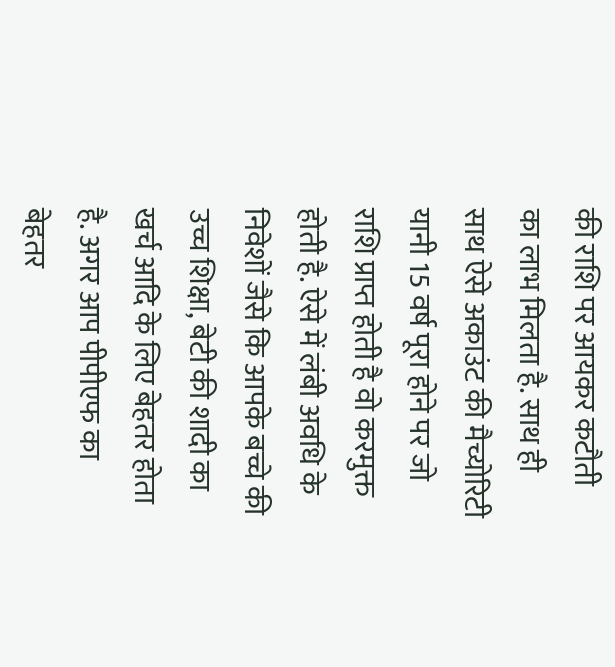की राशि पर आयकर कटौती का लाभ मिलता है. साथ ही साथ ऐसे अकाउंट की मैच्योरिटी यानी 15 वर्ष पूरा होने पर जो राशि प्राप्त होती है वो करमुक्त होती है. ऐसे में लंबी अवधि के निवेशों जैसे कि आपके बच्चे की उच्च शिक्षा, बेटी की शादी का खर्च आदि के लिए बेहतर होता है. अगर आप पीपीएफ का बेहतर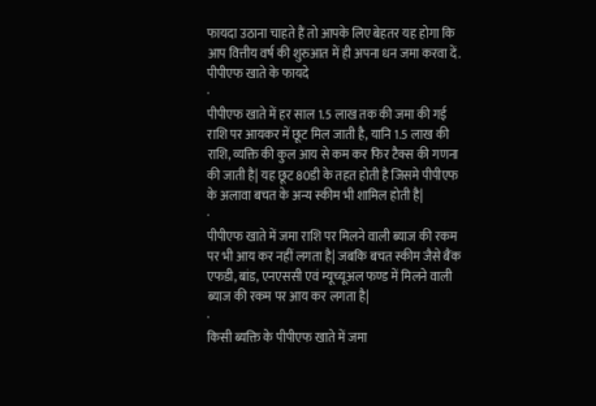फायदा उठाना चाहते हैं तो आपके लिए बेहतर यह होगा कि आप वित्तीय वर्ष की शुरुआत में ही अपना धन जमा करवा दें.
पीपीएफ खाते के फायदे
·
पीपीएफ खाते में हर साल 1.5 लाख तक की जमा की गई राशि पर आयकर में छूट मिल जाती है, यानि 1.5 लाख की राशि, व्यक्ति की कुल आय से कम कर फिर टैक्स की गणना की जाती है| यह छूट 80डी के तहत होती है जिसमे पीपीएफ के अलावा बचत के अन्य स्कीम भी शामिल होती है|
·
पीपीएफ खाते में जमा राशि पर मिलने वाली ब्याज की रकम पर भी आय कर नहीं लगता है| जबकि बचत स्कीम जैसे बैंक एफडी, बांड, एनएससी एवं म्यूच्यूअल फण्ड में मिलने वाली ब्याज की रकम पर आय कर लगता है|
·
किसी ब्यक्ति के पीपीएफ खाते में जमा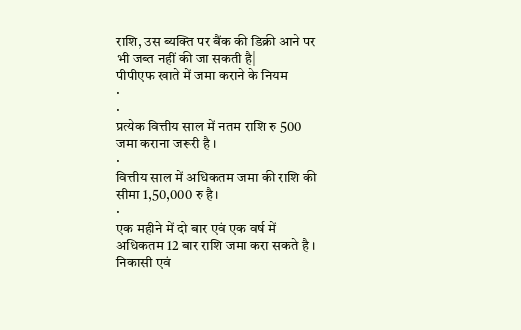राशि, उस ब्यक्ति पर बैंक की डिक्री आने पर भी जब्त नहीं की जा सकती है|
पीपीएफ खाते में जमा कराने के नियम
·
·
प्रत्येक वित्तीय साल में नतम राशि रु 500 जमा कराना जरूरी है ।
·
वित्तीय साल में अधिकतम जमा की राशि की सीमा 1,50,000 रु है।
·
एक महीने में दो बार एवं एक वर्ष में अधिकतम 12 बार राशि जमा करा सकते है ।
निकासी एवं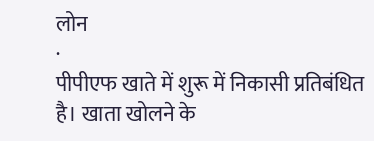लोन
·
पीपीएफ खाते में शुरू में निकासी प्रतिबंधित है। खाता खोलने के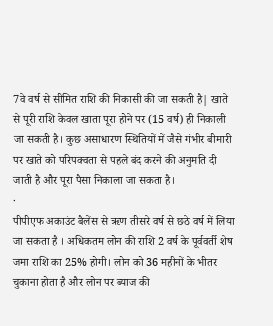7वे वर्ष से सीमित राशि की निकासी की जा सकती है| खाते से पूरी राशि केवल खाता पूरा होने पर (15 वर्ष) ही निकाली जा सकती है। कुछ असाधारण स्थितियों में जैसे गंभीर बीमारी पर खाते को परिपक्वता से पहले बंद करने की अनुमति दी जाती है और पूरा पैसा निकाला जा सकता है।
·
पीपीएफ अकाउंट बैलेंस से ऋण तीसरे वर्ष से छठे वर्ष में लिया जा सकता है । अधिकतम लोन की राशि 2 वर्ष के पूर्ववर्ती शेष जमा राशि का 25% होगी। लोन को 36 महीनों के भीतर चुकाना होता है और लोन पर ब्याज की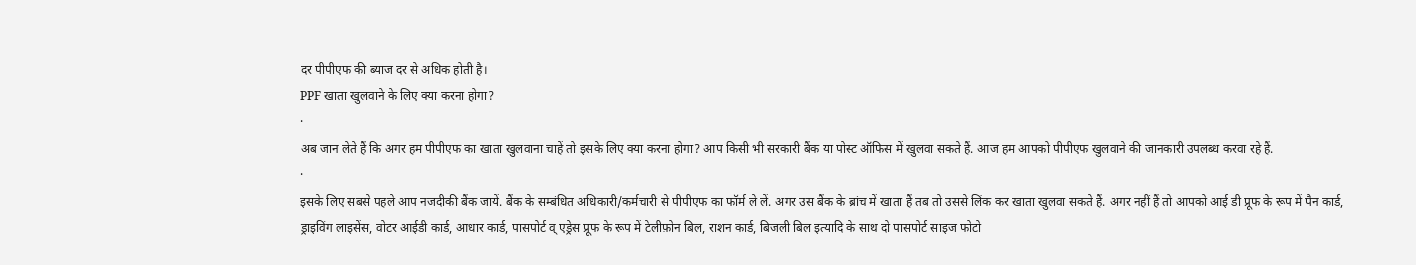दर पीपीएफ की ब्याज दर से अधिक होती है।
PPF खाता खुलवाने के लिए क्या करना होगा?
·
अब जान लेते हैं कि अगर हम पीपीएफ का खाता खुलवाना चाहें तो इसके लिए क्या करना होगा? आप किसी भी सरकारी बैंक या पोस्ट ऑफिस में खुलवा सकते हैं. आज हम आपको पीपीएफ खुलवाने की जानकारी उपलब्ध करवा रहे हैं.
·
इसके लिए सबसे पहले आप नजदीकी बैंक जायें. बैंक के सम्बंधित अधिकारी/कर्मचारी से पीपीएफ का फॉर्म ले लें. अगर उस बैंक के ब्रांच में खाता हैं तब तो उससे लिंक कर खाता खुलवा सकते हैं. अगर नहीं हैं तो आपको आई डी प्रूफ के रूप में पैन कार्ड, ड्राइविंग लाइसेंस, वोटर आईडी कार्ड, आधार कार्ड, पासपोर्ट व् एड्रेस प्रूफ के रूप में टेलीफ़ोन बिल, राशन कार्ड, बिजली बिल इत्यादि के साथ दो पासपोर्ट साइज फोटो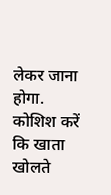लेकर जाना होगा. कोशिश करें कि खाता खोलते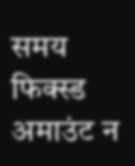समय फिक्स्ड अमाउंट न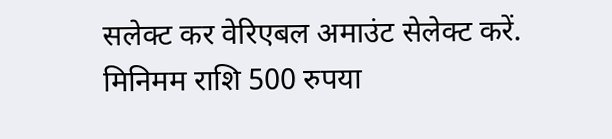सलेक्ट कर वेरिएबल अमाउंट सेलेक्ट करें. मिनिमम राशि 500 रुपया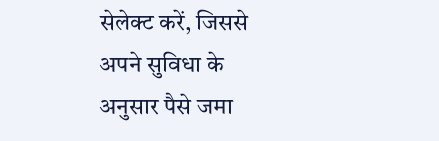सेलेक्ट करें, जिससे अपने सुविधा के अनुसार पैसे जमा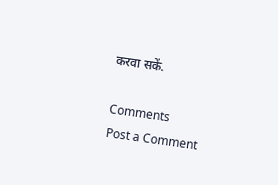करवा सकें.

Comments
Post a Comment